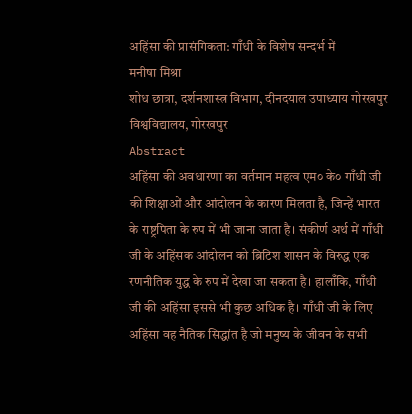अहिंसा की प्रासंगिकता: गाँधी के विशेष सन्दर्भ में
मनीषा मिश्रा
शोध छात्रा, दर्शनशास्त्र विभाग, दीनदयाल उपाध्याय गोरखपुर विश्वविद्यालय, गोरखपुर
Abstract
अहिंसा की अवधारणा का वर्तमान महत्व एम० के० गाँधी जी की शिक्षाओं और आंदोलन के कारण मिलता है, जिन्हें भारत के राष्ट्रपिता के रुप में भी जाना जाता है। संकीर्ण अर्थ में गाँधी जी के अहिंसक आंदोलन को ब्रिटिश शासन के विरुद्ध एक रणनीतिक युद्ध के रुप में देखा जा सकता है। हालाँकि, गाँधी जी की अहिंसा इससे भी कुछ अधिक है। गाँधी जी के लिए अहिंसा वह नैतिक सिद्धांत है जो मनुष्य के जीवन के सभी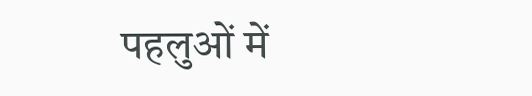पहलुओं में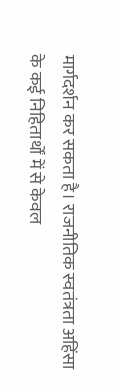मार्गदर्शन कर सकता है। राजनीतिक स्वतंत्रता अहिंसा के कई निहितार्थों में से केवल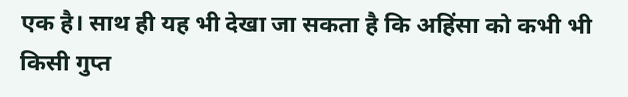एक है। साथ ही यह भी देखा जा सकता है कि अहिंसा को कभी भी किसी गुप्त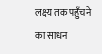लक्ष्य तक पहुँचने का साधन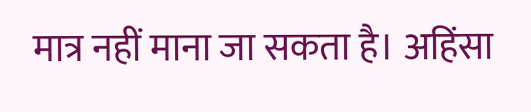मात्र नहीं माना जा सकता है। अहिंसा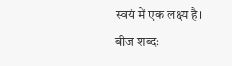स्वयं में एक लक्ष्य है।
बीज शब्दः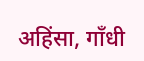अहिंसा, गाँधी